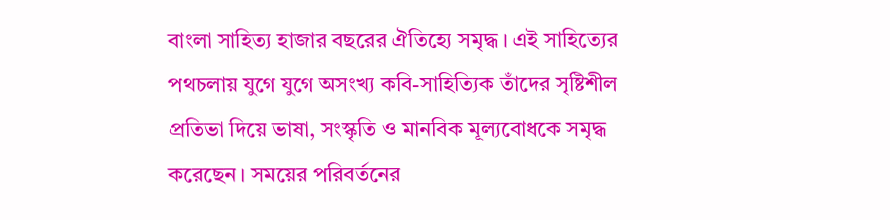বাংলা সাহিত্য হাজার বছরের ঐতিহ্যে সমৃদ্ধ। এই সাহিত্যের পথচলায় যুগে যুগে অসংখ্য কবি-সাহিত্যিক তাঁদের সৃষ্টিশীল প্রতিভা দিয়ে ভাষা, সংস্কৃতি ও মানবিক মূল্যবোধকে সমৃদ্ধ করেছেন। সময়ের পরিবর্তনের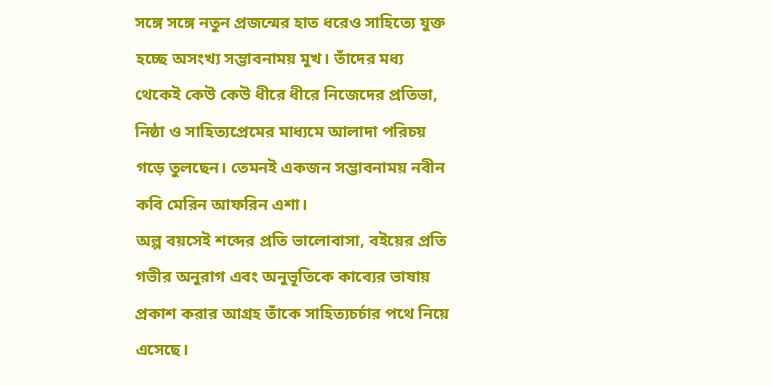সঙ্গে সঙ্গে নতুন প্রজন্মের হাত ধরেও সাহিত্যে যুক্ত হচ্ছে অসংখ্য সম্ভাবনাময় মুখ। তাঁদের মধ্য থেকেই কেউ কেউ ধীরে ধীরে নিজেদের প্রতিভা, নিষ্ঠা ও সাহিত্যপ্রেমের মাধ্যমে আলাদা পরিচয় গড়ে তুলছেন। তেমনই একজন সম্ভাবনাময় নবীন কবি মেরিন আফরিন এশা।
অল্প বয়সেই শব্দের প্রতি ভালোবাসা, বইয়ের প্রতি গভীর অনুরাগ এবং অনুভূতিকে কাব্যের ভাষায় প্রকাশ করার আগ্রহ তাঁকে সাহিত্যচর্চার পথে নিয়ে এসেছে।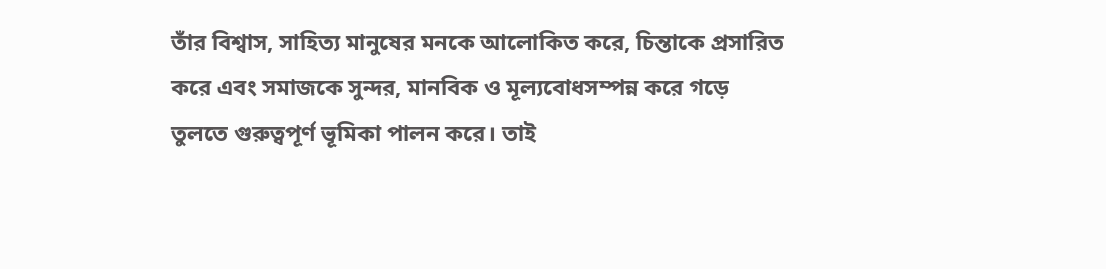তাঁর বিশ্বাস, সাহিত্য মানুষের মনকে আলোকিত করে, চিন্তাকে প্রসারিত করে এবং সমাজকে সুন্দর, মানবিক ও মূল্যবোধসম্পন্ন করে গড়ে তুলতে গুরুত্বপূর্ণ ভূমিকা পালন করে। তাই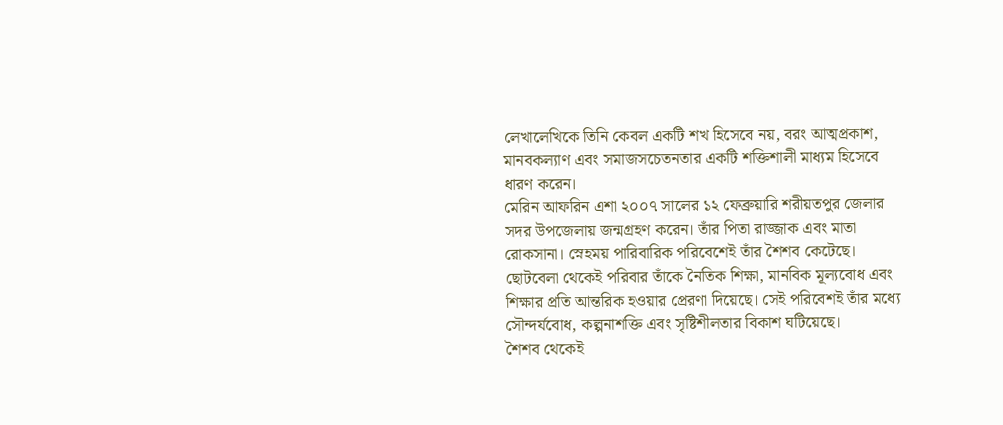লেখালেখিকে তিনি কেবল একটি শখ হিসেবে নয়, বরং আত্মপ্রকাশ, মানবকল্যাণ এবং সমাজসচেতনতার একটি শক্তিশালী মাধ্যম হিসেবে ধারণ করেন।
মেরিন আফরিন এশা ২০০৭ সালের ১২ ফেব্রুয়ারি শরীয়তপুর জেলার সদর উপজেলায় জন্মগ্রহণ করেন। তাঁর পিতা রাজ্জাক এবং মাতা রোকসানা। স্নেহময় পারিবারিক পরিবেশেই তাঁর শৈশব কেটেছে। ছোটবেলা থেকেই পরিবার তাঁকে নৈতিক শিক্ষা, মানবিক মূল্যবোধ এবং শিক্ষার প্রতি আন্তরিক হওয়ার প্রেরণা দিয়েছে। সেই পরিবেশই তাঁর মধ্যে সৌন্দর্যবোধ, কল্পনাশক্তি এবং সৃষ্টিশীলতার বিকাশ ঘটিয়েছে।
শৈশব থেকেই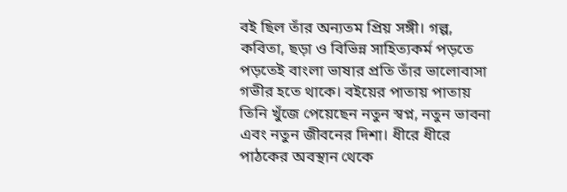বই ছিল তাঁর অন্যতম প্রিয় সঙ্গী। গল্প, কবিতা, ছড়া ও বিভিন্ন সাহিত্যকর্ম পড়তে পড়তেই বাংলা ভাষার প্রতি তাঁর ভালোবাসা গভীর হতে থাকে। বইয়ের পাতায় পাতায় তিনি খুঁজে পেয়েছেন নতুন স্বপ্ন, নতুন ভাবনা এবং নতুন জীবনের দিশা। ধীরে ধীরে পাঠকের অবস্থান থেকে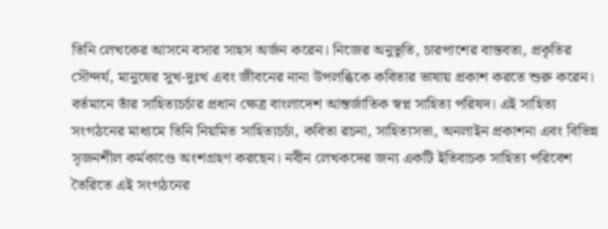তিনি লেখকের আসনে বসার সাহস অর্জন করেন। নিজের অনুভূতি, চারপাশের বাস্তবতা, প্রকৃতির সৌন্দর্য, মানুষের সুখ-দুঃখ এবং জীবনের নানা উপলব্ধিকে কবিতার ভাষায় প্রকাশ করতে শুরু করেন।
বর্তমানে তাঁর সাহিত্যচর্চার প্রধান ক্ষেত্র বাংলাদেশ আন্তর্জাতিক স্বপ্ন সাহিত্য পরিষদ। এই সাহিত্য সংগঠনের মাধ্যমে তিনি নিয়মিত সাহিত্যচর্চা, কবিতা রচনা, সাহিত্যসভা, অনলাইন প্রকাশনা এবং বিভিন্ন সৃজনশীল কর্মকাণ্ডে অংশগ্রহণ করছেন। নবীন লেখকদের জন্য একটি ইতিবাচক সাহিত্য পরিবেশ তৈরিতে এই সংগঠনের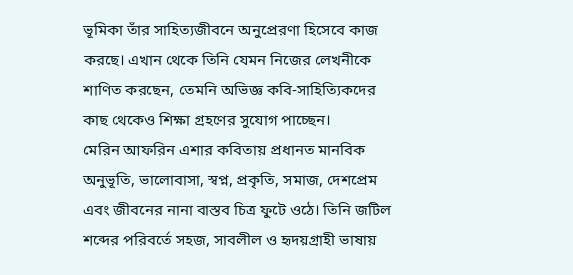ভূমিকা তাঁর সাহিত্যজীবনে অনুপ্রেরণা হিসেবে কাজ করছে। এখান থেকে তিনি যেমন নিজের লেখনীকে শাণিত করছেন, তেমনি অভিজ্ঞ কবি-সাহিত্যিকদের কাছ থেকেও শিক্ষা গ্রহণের সুযোগ পাচ্ছেন।
মেরিন আফরিন এশার কবিতায় প্রধানত মানবিক অনুভূতি, ভালোবাসা, স্বপ্ন, প্রকৃতি, সমাজ, দেশপ্রেম এবং জীবনের নানা বাস্তব চিত্র ফুটে ওঠে। তিনি জটিল শব্দের পরিবর্তে সহজ, সাবলীল ও হৃদয়গ্রাহী ভাষায়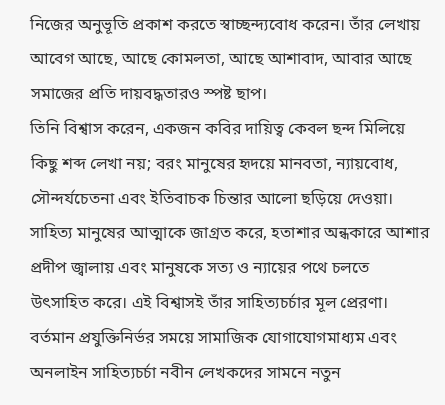নিজের অনুভূতি প্রকাশ করতে স্বাচ্ছন্দ্যবোধ করেন। তাঁর লেখায় আবেগ আছে, আছে কোমলতা, আছে আশাবাদ, আবার আছে সমাজের প্রতি দায়বদ্ধতারও স্পষ্ট ছাপ।
তিনি বিশ্বাস করেন, একজন কবির দায়িত্ব কেবল ছন্দ মিলিয়ে কিছু শব্দ লেখা নয়; বরং মানুষের হৃদয়ে মানবতা, ন্যায়বোধ, সৌন্দর্যচেতনা এবং ইতিবাচক চিন্তার আলো ছড়িয়ে দেওয়া। সাহিত্য মানুষের আত্মাকে জাগ্রত করে, হতাশার অন্ধকারে আশার প্রদীপ জ্বালায় এবং মানুষকে সত্য ও ন্যায়ের পথে চলতে উৎসাহিত করে। এই বিশ্বাসই তাঁর সাহিত্যচর্চার মূল প্রেরণা।
বর্তমান প্রযুক্তিনির্ভর সময়ে সামাজিক যোগাযোগমাধ্যম এবং অনলাইন সাহিত্যচর্চা নবীন লেখকদের সামনে নতুন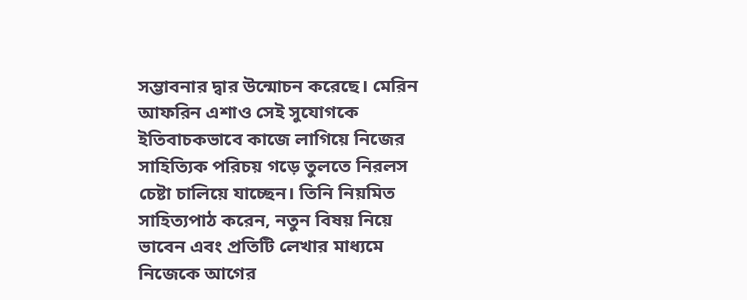সম্ভাবনার দ্বার উন্মোচন করেছে। মেরিন আফরিন এশাও সেই সুযোগকে ইতিবাচকভাবে কাজে লাগিয়ে নিজের সাহিত্যিক পরিচয় গড়ে তুলতে নিরলস চেষ্টা চালিয়ে যাচ্ছেন। তিনি নিয়মিত সাহিত্যপাঠ করেন, নতুন বিষয় নিয়ে ভাবেন এবং প্রতিটি লেখার মাধ্যমে নিজেকে আগের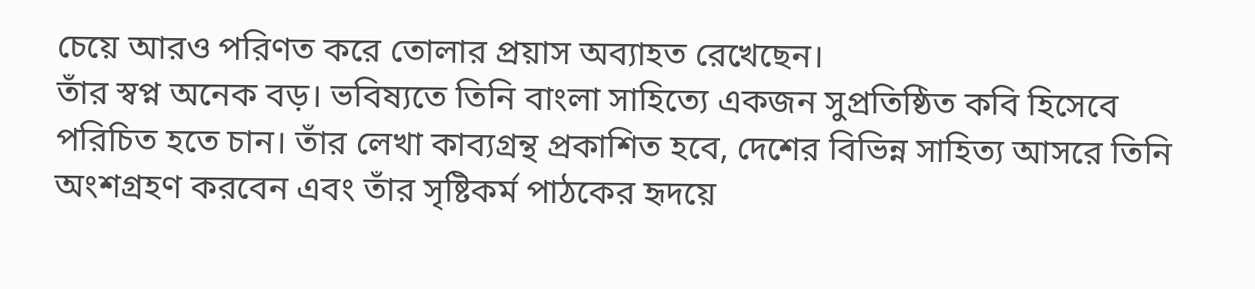চেয়ে আরও পরিণত করে তোলার প্রয়াস অব্যাহত রেখেছেন।
তাঁর স্বপ্ন অনেক বড়। ভবিষ্যতে তিনি বাংলা সাহিত্যে একজন সুপ্রতিষ্ঠিত কবি হিসেবে পরিচিত হতে চান। তাঁর লেখা কাব্যগ্রন্থ প্রকাশিত হবে, দেশের বিভিন্ন সাহিত্য আসরে তিনি অংশগ্রহণ করবেন এবং তাঁর সৃষ্টিকর্ম পাঠকের হৃদয়ে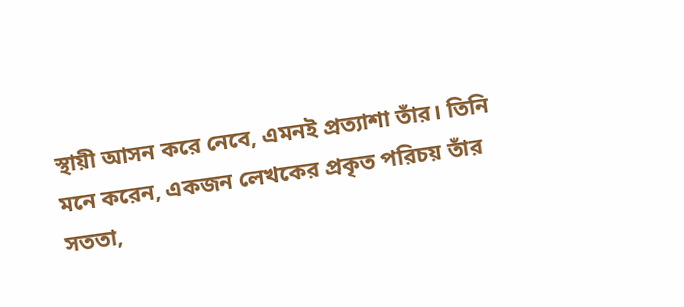স্থায়ী আসন করে নেবে, এমনই প্রত্যাশা তাঁর। তিনি মনে করেন, একজন লেখকের প্রকৃত পরিচয় তাঁর সততা,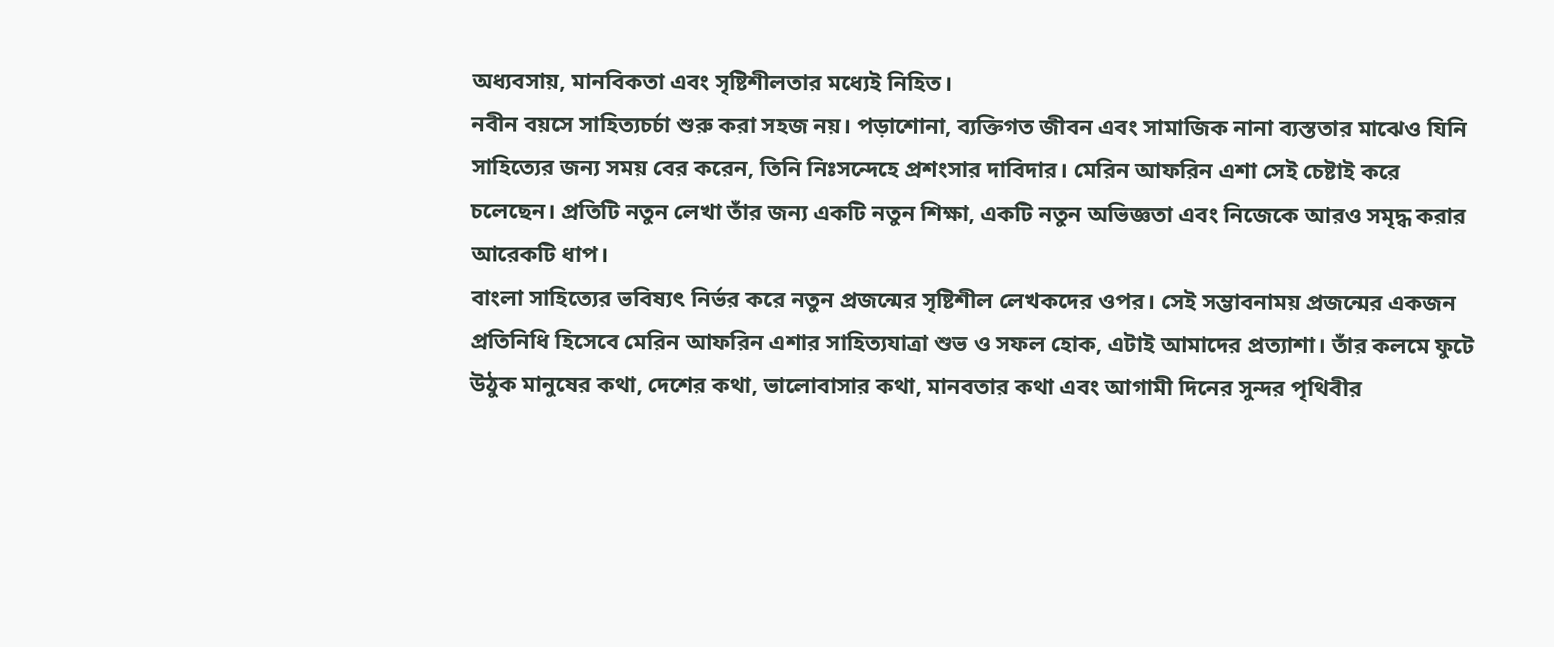অধ্যবসায়, মানবিকতা এবং সৃষ্টিশীলতার মধ্যেই নিহিত।
নবীন বয়সে সাহিত্যচর্চা শুরু করা সহজ নয়। পড়াশোনা, ব্যক্তিগত জীবন এবং সামাজিক নানা ব্যস্ততার মাঝেও যিনি সাহিত্যের জন্য সময় বের করেন, তিনি নিঃসন্দেহে প্রশংসার দাবিদার। মেরিন আফরিন এশা সেই চেষ্টাই করে চলেছেন। প্রতিটি নতুন লেখা তাঁর জন্য একটি নতুন শিক্ষা, একটি নতুন অভিজ্ঞতা এবং নিজেকে আরও সমৃদ্ধ করার আরেকটি ধাপ।
বাংলা সাহিত্যের ভবিষ্যৎ নির্ভর করে নতুন প্রজন্মের সৃষ্টিশীল লেখকদের ওপর। সেই সম্ভাবনাময় প্রজন্মের একজন প্রতিনিধি হিসেবে মেরিন আফরিন এশার সাহিত্যযাত্রা শুভ ও সফল হোক, এটাই আমাদের প্রত্যাশা। তাঁর কলমে ফুটে উঠুক মানুষের কথা, দেশের কথা, ভালোবাসার কথা, মানবতার কথা এবং আগামী দিনের সুন্দর পৃথিবীর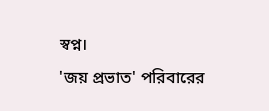স্বপ্ন।
'জয় প্রভাত' পরিবারের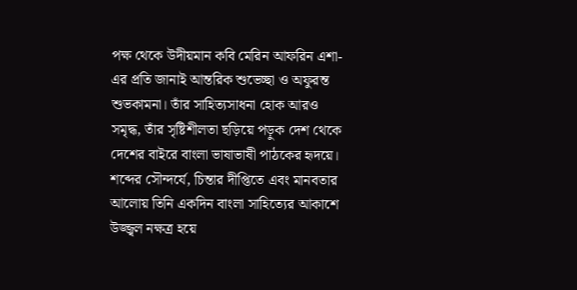পক্ষ থেকে উদীয়মান কবি মেরিন আফরিন এশা-এর প্রতি জানাই আন্তরিক শুভেচ্ছা ও অফুরন্ত শুভকামনা। তাঁর সাহিত্যসাধনা হোক আরও সমৃদ্ধ, তাঁর সৃষ্টিশীলতা ছড়িয়ে পড়ুক দেশ থেকে দেশের বাইরে বাংলা ভাষাভাষী পাঠকের হৃদয়ে। শব্দের সৌন্দর্যে, চিন্তার দীপ্তিতে এবং মানবতার আলোয় তিনি একদিন বাংলা সাহিত্যের আকাশে উজ্জ্বল নক্ষত্র হয়ে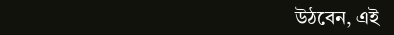উঠবেন, এই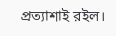প্রত্যাশাই রইল।